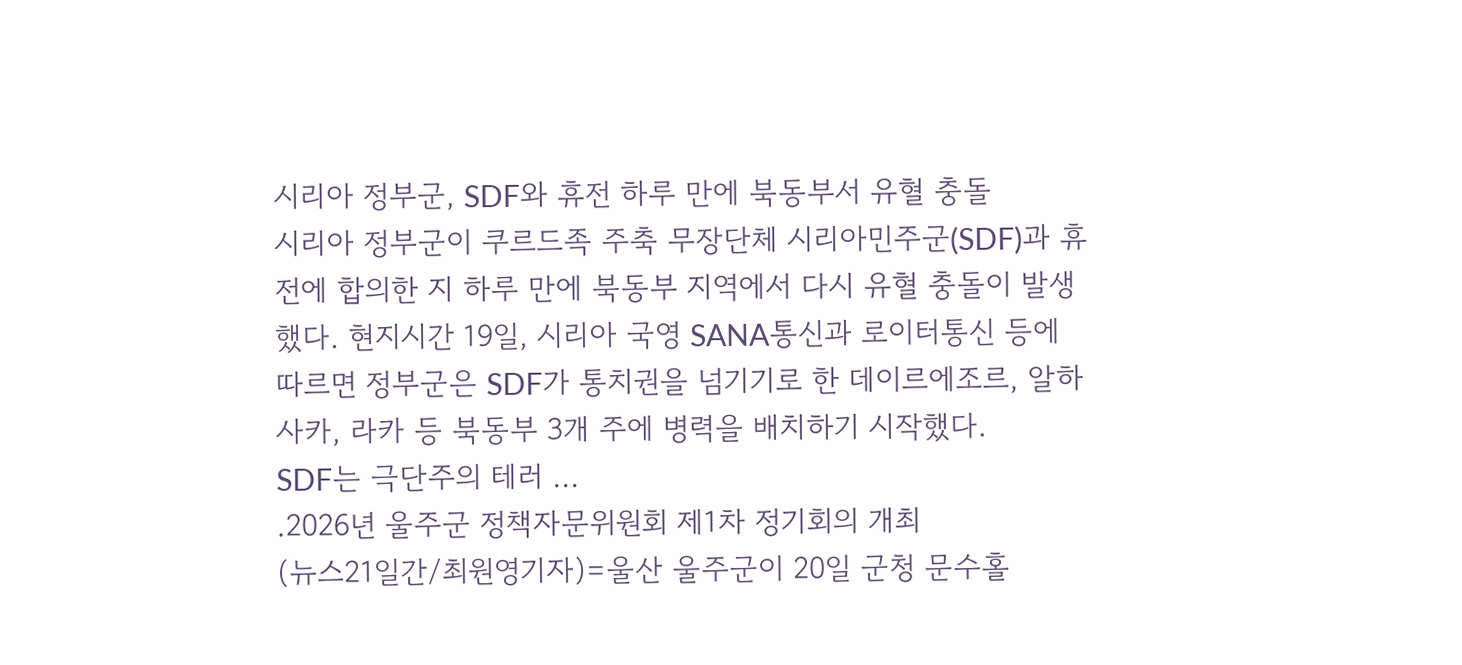시리아 정부군, SDF와 휴전 하루 만에 북동부서 유혈 충돌
시리아 정부군이 쿠르드족 주축 무장단체 시리아민주군(SDF)과 휴전에 합의한 지 하루 만에 북동부 지역에서 다시 유혈 충돌이 발생했다. 현지시간 19일, 시리아 국영 SANA통신과 로이터통신 등에 따르면 정부군은 SDF가 통치권을 넘기기로 한 데이르에조르, 알하사카, 라카 등 북동부 3개 주에 병력을 배치하기 시작했다.
SDF는 극단주의 테러 ...
.2026년 울주군 정책자문위원회 제1차 정기회의 개최
(뉴스21일간/최원영기자)=울산 울주군이 20일 군청 문수홀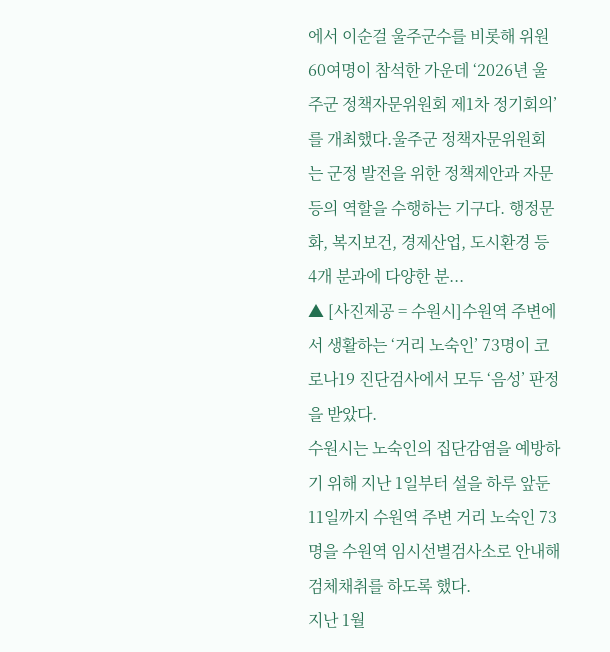에서 이순걸 울주군수를 비롯해 위원 60여명이 참석한 가운데 ‘2026년 울주군 정책자문위원회 제1차 정기회의’를 개최했다.울주군 정책자문위원회는 군정 발전을 위한 정책제안과 자문 등의 역할을 수행하는 기구다. 행정문화, 복지보건, 경제산업, 도시환경 등 4개 분과에 다양한 분...
▲ [사진제공 = 수원시]수원역 주변에서 생활하는 ‘거리 노숙인’ 73명이 코로나19 진단검사에서 모두 ‘음성’ 판정을 받았다.
수원시는 노숙인의 집단감염을 예방하기 위해 지난 1일부터 설을 하루 앞둔 11일까지 수원역 주변 거리 노숙인 73명을 수원역 임시선별검사소로 안내해 검체채취를 하도록 했다.
지난 1월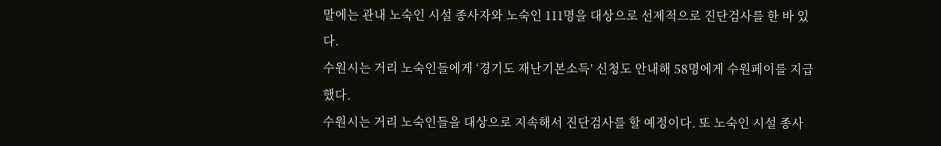말에는 관내 노숙인 시설 종사자와 노숙인 111명을 대상으로 선제적으로 진단검사를 한 바 있다.
수원시는 거리 노숙인들에게 ‘경기도 재난기본소득’ 신청도 안내해 58명에게 수원페이를 지급했다.
수원시는 거리 노숙인들을 대상으로 지속해서 진단검사를 할 예정이다. 또 노숙인 시설 종사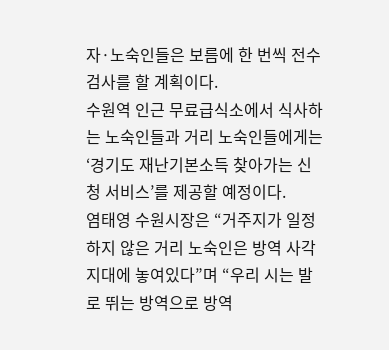자·노숙인들은 보름에 한 번씩 전수검사를 할 계획이다.
수원역 인근 무료급식소에서 식사하는 노숙인들과 거리 노숙인들에게는 ‘경기도 재난기본소득 찾아가는 신청 서비스’를 제공할 예정이다.
염태영 수원시장은 “거주지가 일정하지 않은 거리 노숙인은 방역 사각지대에 놓여있다”며 “우리 시는 발로 뛰는 방역으로 방역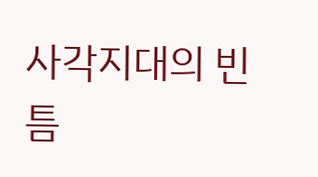사각지대의 빈틈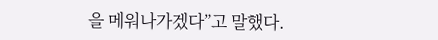을 메워나가겠다”고 말했다.